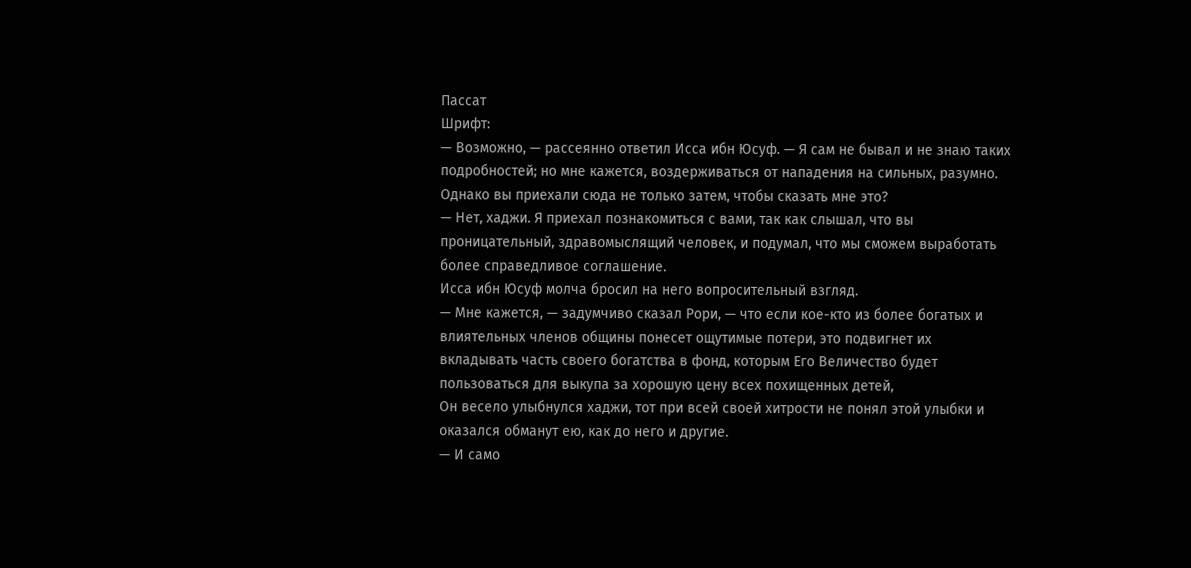Пассат
Шрифт:
— Возможно, — рассеянно ответил Исса ибн Юсуф. — Я сам не бывал и не знаю таких подробностей; но мне кажется, воздерживаться от нападения на сильных, разумно. Однако вы приехали сюда не только затем, чтобы сказать мне это?
— Нет, хаджи. Я приехал познакомиться с вами, так как слышал, что вы проницательный, здравомыслящий человек, и подумал, что мы сможем выработать более справедливое соглашение.
Исса ибн Юсуф молча бросил на него вопросительный взгляд.
— Мне кажется, — задумчиво сказал Рори, — что если кое-кто из более богатых и влиятельных членов общины понесет ощутимые потери, это подвигнет их вкладывать часть своего богатства в фонд, которым Его Величество будет пользоваться для выкупа за хорошую цену всех похищенных детей,
Он весело улыбнулся хаджи, тот при всей своей хитрости не понял этой улыбки и оказался обманут ею, как до него и другие.
— И само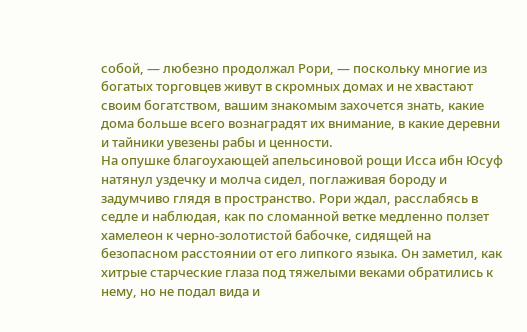собой, — любезно продолжал Рори, — поскольку многие из богатых торговцев живут в скромных домах и не хвастают своим богатством, вашим знакомым захочется знать, какие дома больше всего вознаградят их внимание, в какие деревни и тайники увезены рабы и ценности.
На опушке благоухающей апельсиновой рощи Исса ибн Юсуф натянул уздечку и молча сидел, поглаживая бороду и задумчиво глядя в пространство. Рори ждал, расслабясь в седле и наблюдая, как по сломанной ветке медленно ползет хамелеон к черно-золотистой бабочке, сидящей на безопасном расстоянии от его липкого языка. Он заметил, как хитрые старческие глаза под тяжелыми веками обратились к нему, но не подал вида и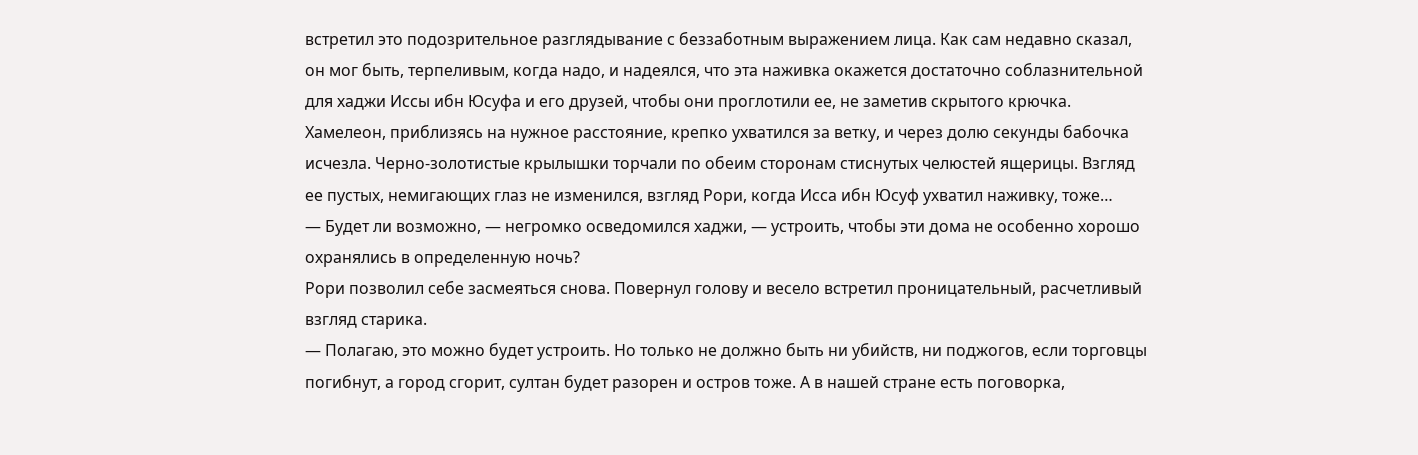встретил это подозрительное разглядывание с беззаботным выражением лица. Как сам недавно сказал, он мог быть, терпеливым, когда надо, и надеялся, что эта наживка окажется достаточно соблазнительной для хаджи Иссы ибн Юсуфа и его друзей, чтобы они проглотили ее, не заметив скрытого крючка.
Хамелеон, приблизясь на нужное расстояние, крепко ухватился за ветку, и через долю секунды бабочка исчезла. Черно-золотистые крылышки торчали по обеим сторонам стиснутых челюстей ящерицы. Взгляд ее пустых, немигающих глаз не изменился, взгляд Рори, когда Исса ибн Юсуф ухватил наживку, тоже…
— Будет ли возможно, — негромко осведомился хаджи, — устроить, чтобы эти дома не особенно хорошо охранялись в определенную ночь?
Рори позволил себе засмеяться снова. Повернул голову и весело встретил проницательный, расчетливый взгляд старика.
— Полагаю, это можно будет устроить. Но только не должно быть ни убийств, ни поджогов, если торговцы погибнут, а город сгорит, султан будет разорен и остров тоже. А в нашей стране есть поговорка,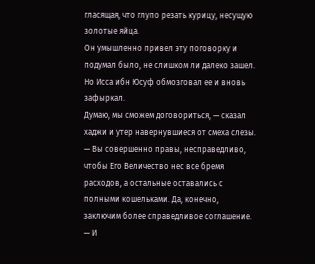гласящая, что глупо резать курицу, несущую золотые яйца.
Он умышленно привел эту поговорку и подумал было, не слишком ли далеко зашел. Но Исса ибн Юсуф обмозговал ее и вновь зафыркал.
Думаю, мы сможем договориться, — сказал хаджи и утер навернувшиеся от смеха слезы. — Вы совершенно правы, несправедливо, чтобы Его Величество нес все бремя расходов, а остальные оставались с полными кошельками. Да, конечно, заключим более справедливое соглашение.
— И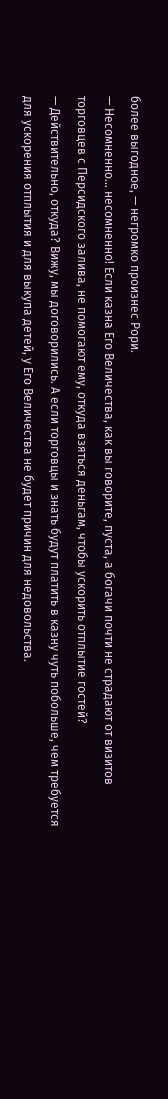более выгодное, — негромко произнес Рори.
— Несомненно… несомненно! Если казна Его Величества, как вы говорите, пуста, а богачи почти не страдают от визитов торговцев с Персидского залива, не помогают ему, откуда взяться деньгам, чтобы ускорить отплытие гостей?
— Действительно, откуда? Вижу, мы договорились. А если торговцы и знать будут платить в казну чуть побольше, чем требуется для ускорения отплытия и для выкупа детей, у Его Величества не будет причин для недовольства.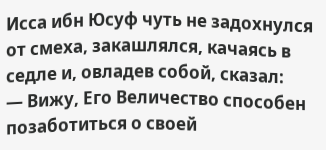Исса ибн Юсуф чуть не задохнулся от смеха, закашлялся, качаясь в седле и, овладев собой, сказал:
— Вижу, Его Величество способен позаботиться о своей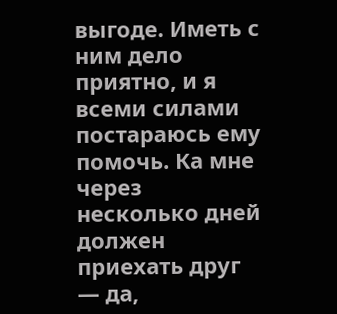выгоде. Иметь с ним дело приятно, и я всеми силами постараюсь ему помочь. Ка мне через несколько дней должен приехать друг — да,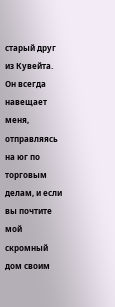старый друг из Кувейта. Он всегда навещает меня, отправляясь на юг по торговым делам, и если вы почтите мой скромный дом своим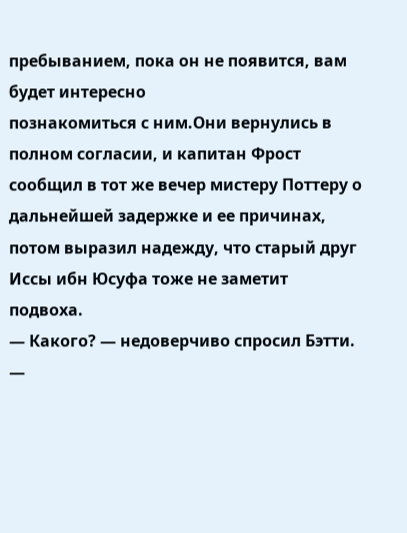пребыванием, пока он не появится, вам будет интересно
познакомиться с ним.Они вернулись в полном согласии, и капитан Фрост сообщил в тот же вечер мистеру Поттеру о дальнейшей задержке и ее причинах, потом выразил надежду, что старый друг Иссы ибн Юсуфа тоже не заметит подвоха.
— Какого? — недоверчиво спросил Бэтти.
—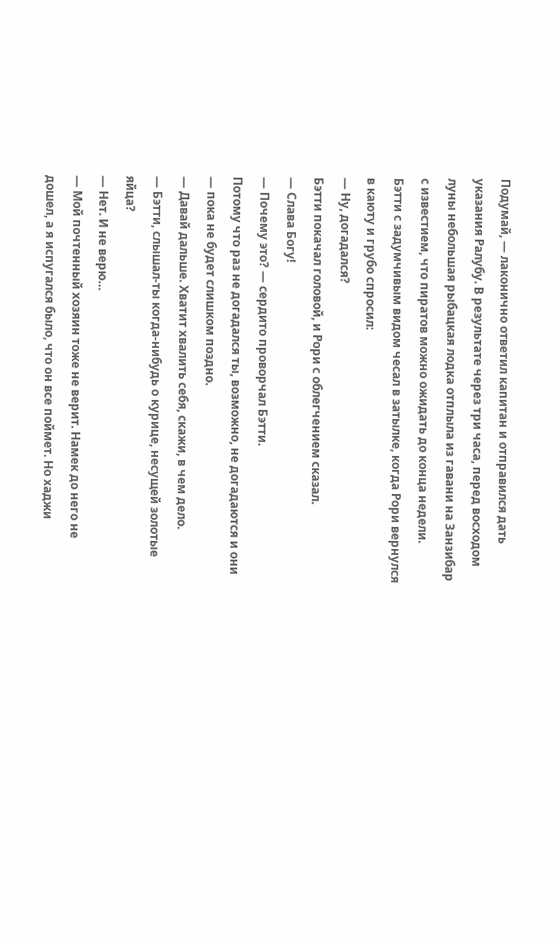Подумай, — лаконично ответил капитан и отправился дать указания Ралубу. В результате через три часа, перед восходом луны небольшая рыбацкая лодка отплыла из гавани на Занзибар с известием, что пиратов можно ожидать до конца недели.
Бэтти с задумчивым видом чесал в затылке, когда Рори вернулся в каюту и грубо спросил:
— Ну, догадался?
Бэтти покачал головой, и Рори с облегчением сказал.
— Слава Богу!
— Почему это? — сердито проворчал Бэтти.
Потому что раз не догадался ты, возможно, не догадаются и они — пока не будет слишком поздно.
— Давай дальше. Хватит хвалить себя, скажи, в чем дело.
— Бэтти, слышал-ты когда-нибудь о курице, несущей золотые яйца?
— Нет. И не верю…
— Мой почтенный хозяин тоже не верит. Намек до него не дошел, а я испугался было, что он все поймет. Но хаджи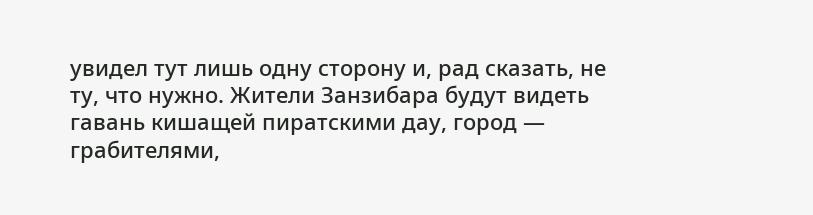увидел тут лишь одну сторону и, рад сказать, не ту, что нужно. Жители Занзибара будут видеть гавань кишащей пиратскими дау, город — грабителями,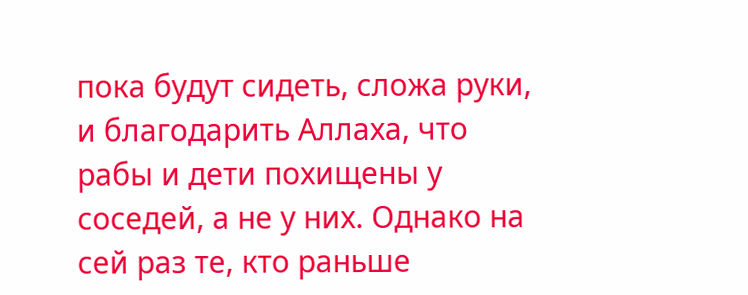пока будут сидеть, сложа руки, и благодарить Аллаха, что рабы и дети похищены у соседей, а не у них. Однако на сей раз те, кто раньше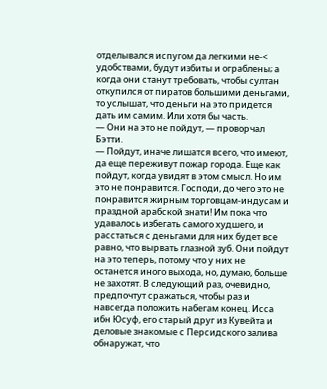отделывался испугом да легкими не-< удобствами, будут избиты и ограблены; а когда они станут требовать, чтобы султан откупился от пиратов большими деньгами, то услышат, что деньги на это придется дать им самим. Или хотя бы часть.
— Они на это не пойдут, — проворчал Бэтти.
— Пойдут, иначе лишатся всего, что имеют, да еще переживут пожар города. Еще как пойдут, когда увидят в этом смысл. Но им это не понравится. Господи, до чего это не понравится жирным торговцам-индусам и праздной арабской знати! Им пока что удавалось избегать самого худшего, и расстаться с деньгами для них будет все равно, что вырвать глазной зуб. Они пойдут на это теперь, потому что у них не останется иного выхода, но, думаю, больше не захотят. В следующий раз, очевидно, предпочтут сражаться, чтобы раз и навсегда положить набегам конец. Исса ибн Юсуф, его старый друг из Кувейта и деловые знакомые с Персидского залива обнаружат, что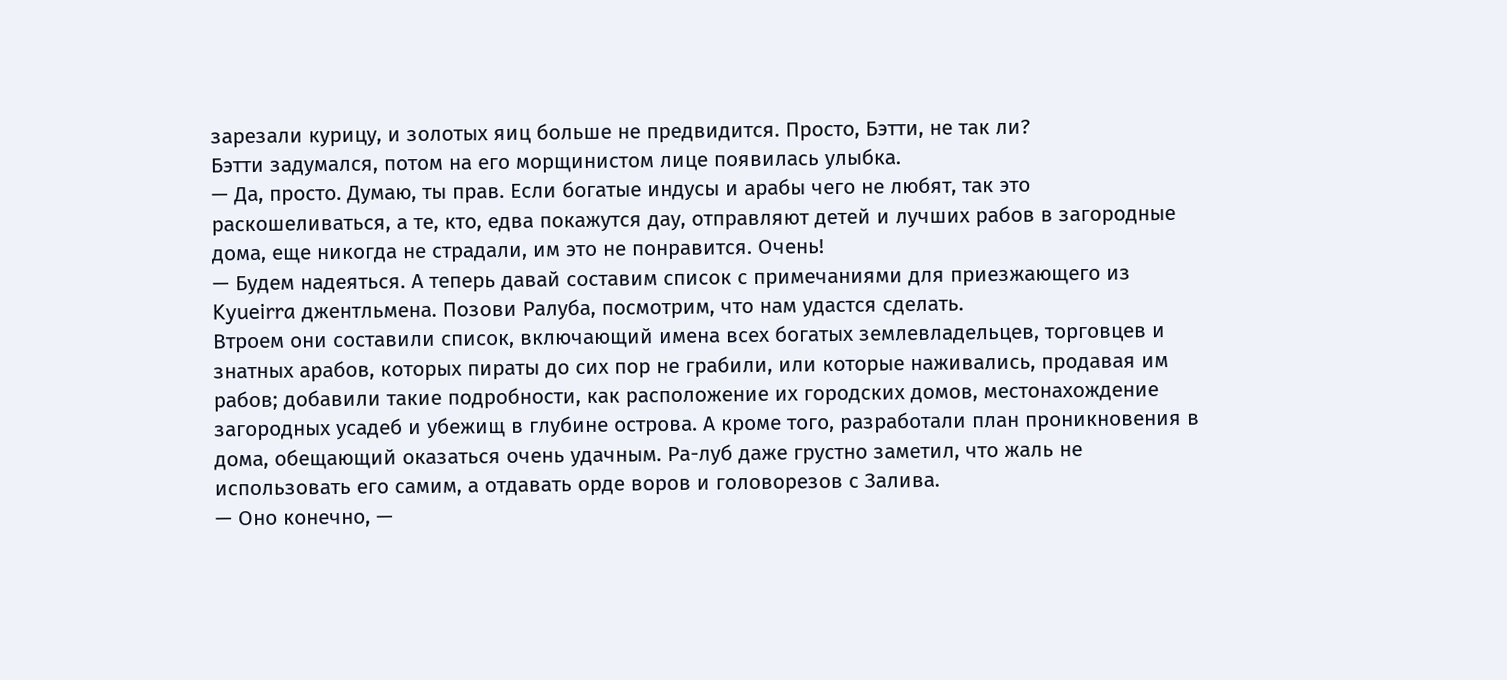зарезали курицу, и золотых яиц больше не предвидится. Просто, Бэтти, не так ли?
Бэтти задумался, потом на его морщинистом лице появилась улыбка.
— Да, просто. Думаю, ты прав. Если богатые индусы и арабы чего не любят, так это раскошеливаться, а те, кто, едва покажутся дау, отправляют детей и лучших рабов в загородные дома, еще никогда не страдали, им это не понравится. Очень!
— Будем надеяться. А теперь давай составим список с примечаниями для приезжающего из Kyueirra джентльмена. Позови Ралуба, посмотрим, что нам удастся сделать.
Втроем они составили список, включающий имена всех богатых землевладельцев, торговцев и знатных арабов, которых пираты до сих пор не грабили, или которые наживались, продавая им рабов; добавили такие подробности, как расположение их городских домов, местонахождение загородных усадеб и убежищ в глубине острова. А кроме того, разработали план проникновения в дома, обещающий оказаться очень удачным. Ра-луб даже грустно заметил, что жаль не использовать его самим, а отдавать орде воров и головорезов с Залива.
— Оно конечно, —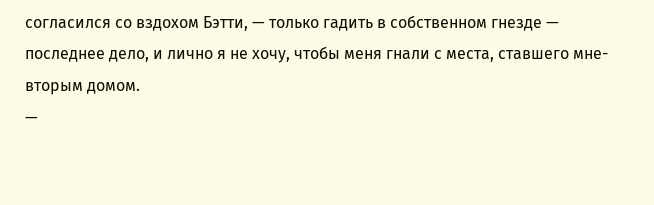согласился со вздохом Бэтти, — только гадить в собственном гнезде — последнее дело, и лично я не хочу, чтобы меня гнали с места, ставшего мне-вторым домом.
—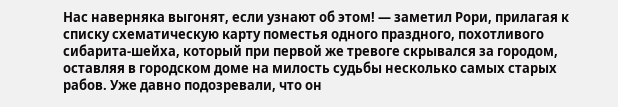Нас наверняка выгонят, если узнают об этом! — заметил Рори, прилагая к списку схематическую карту поместья одного праздного, похотливого сибарита-шейха, который при первой же тревоге скрывался за городом, оставляя в городском доме на милость судьбы несколько самых старых рабов. Уже давно подозревали, что он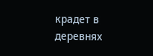крадет в деревнях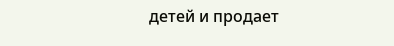детей и продает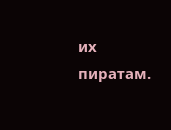их пиратам.